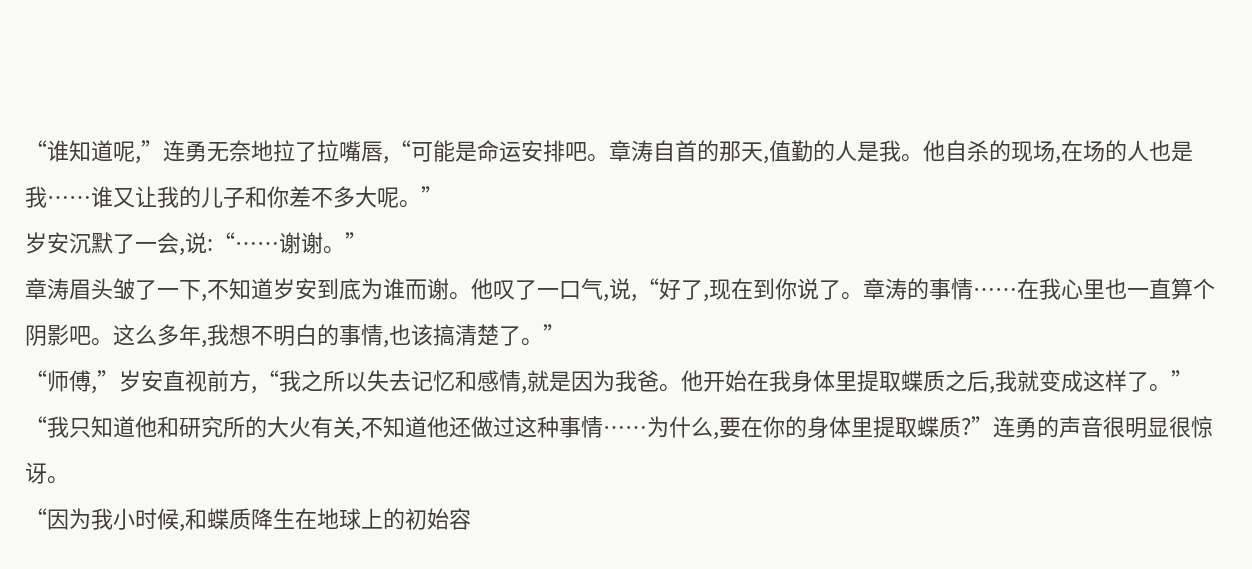“谁知道呢,”连勇无奈地拉了拉嘴唇,“可能是命运安排吧。章涛自首的那天,值勤的人是我。他自杀的现场,在场的人也是我……谁又让我的儿子和你差不多大呢。”
岁安沉默了一会,说:“……谢谢。”
章涛眉头皱了一下,不知道岁安到底为谁而谢。他叹了一口气,说,“好了,现在到你说了。章涛的事情……在我心里也一直算个阴影吧。这么多年,我想不明白的事情,也该搞清楚了。”
“师傅,”岁安直视前方,“我之所以失去记忆和感情,就是因为我爸。他开始在我身体里提取蝶质之后,我就变成这样了。”
“我只知道他和研究所的大火有关,不知道他还做过这种事情……为什么,要在你的身体里提取蝶质?”连勇的声音很明显很惊讶。
“因为我小时候,和蝶质降生在地球上的初始容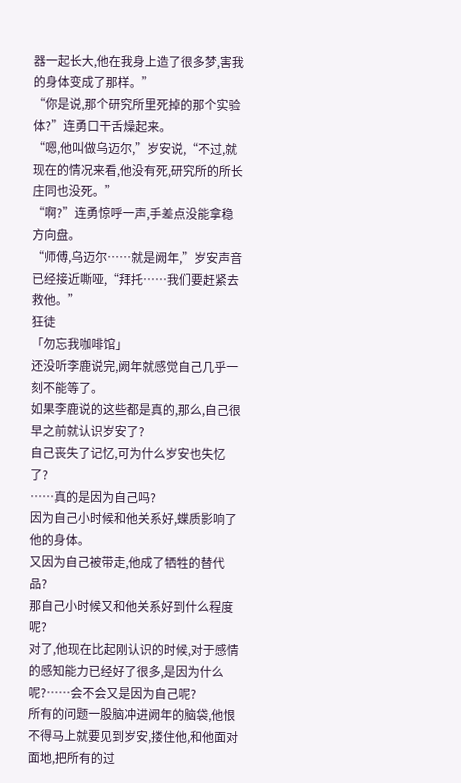器一起长大,他在我身上造了很多梦,害我的身体变成了那样。”
“你是说,那个研究所里死掉的那个实验体?”连勇口干舌燥起来。
“嗯,他叫做乌迈尔,”岁安说,“不过,就现在的情况来看,他没有死,研究所的所长庄同也没死。”
“啊?”连勇惊呼一声,手差点没能拿稳方向盘。
“师傅,乌迈尔……就是阙年,”岁安声音已经接近嘶哑,“拜托……我们要赶紧去救他。”
狂徒
「勿忘我咖啡馆」
还没听李鹿说完,阙年就感觉自己几乎一刻不能等了。
如果李鹿说的这些都是真的,那么,自己很早之前就认识岁安了?
自己丧失了记忆,可为什么岁安也失忆了?
……真的是因为自己吗?
因为自己小时候和他关系好,蝶质影响了他的身体。
又因为自己被带走,他成了牺牲的替代品?
那自己小时候又和他关系好到什么程度呢?
对了,他现在比起刚认识的时候,对于感情的感知能力已经好了很多,是因为什么呢?……会不会又是因为自己呢?
所有的问题一股脑冲进阙年的脑袋,他恨不得马上就要见到岁安,搂住他,和他面对面地,把所有的过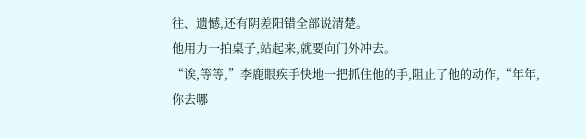往、遗憾,还有阴差阳错全部说清楚。
他用力一拍桌子,站起来,就要向门外冲去。
“诶,等等,”李鹿眼疾手快地一把抓住他的手,阻止了他的动作,“年年,你去哪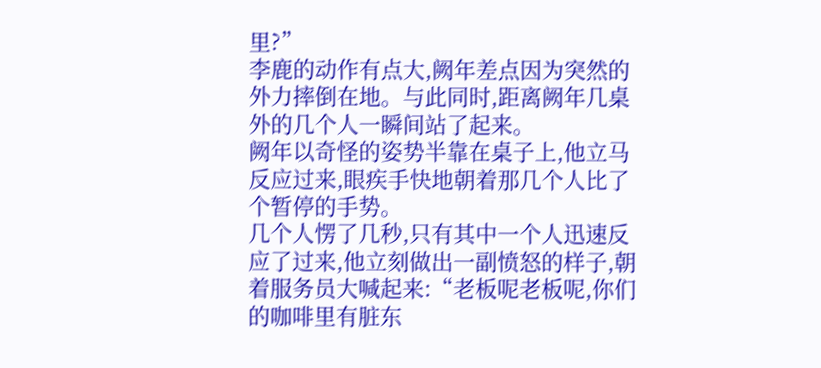里?”
李鹿的动作有点大,阙年差点因为突然的外力摔倒在地。与此同时,距离阙年几桌外的几个人一瞬间站了起来。
阙年以奇怪的姿势半靠在桌子上,他立马反应过来,眼疾手快地朝着那几个人比了个暂停的手势。
几个人愣了几秒,只有其中一个人迅速反应了过来,他立刻做出一副愤怒的样子,朝着服务员大喊起来:“老板呢老板呢,你们的咖啡里有脏东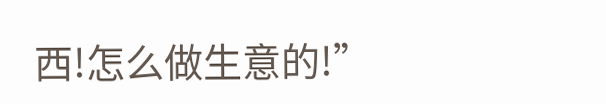西!怎么做生意的!”